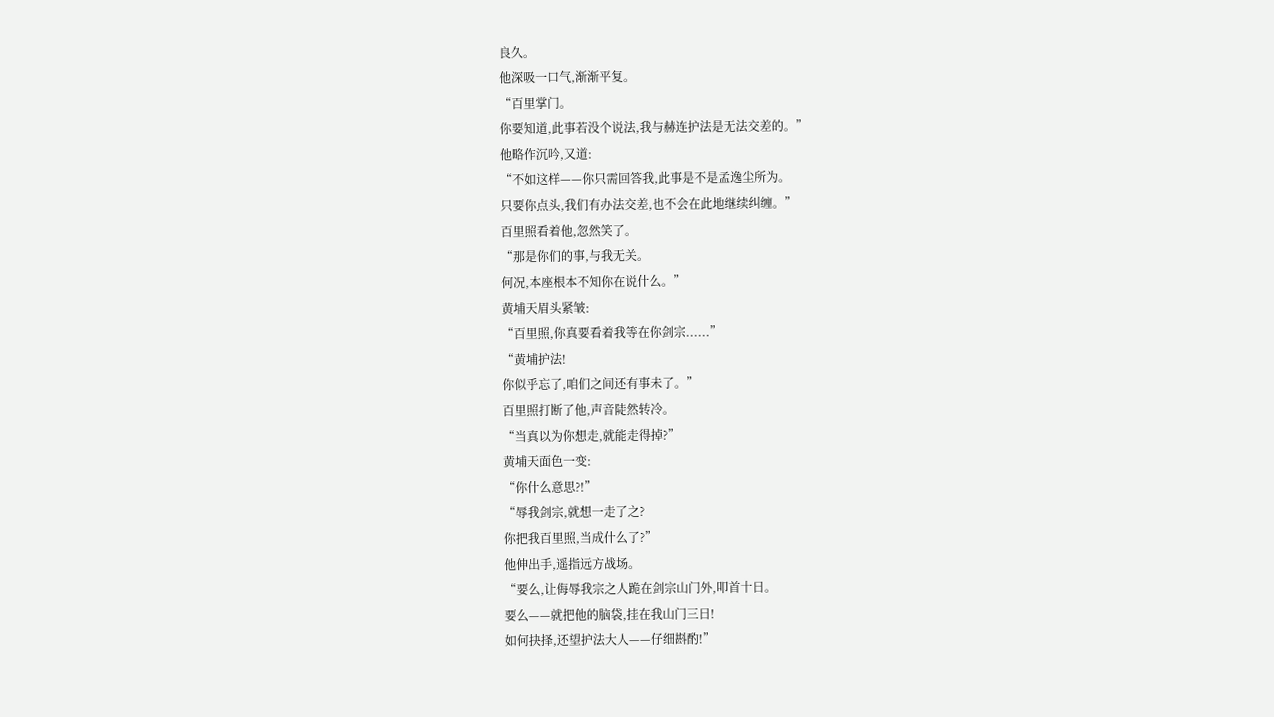良久。
他深吸一口气,渐渐平复。
“百里掌门。
你要知道,此事若没个说法,我与赫连护法是无法交差的。”
他略作沉吟,又道:
“不如这样——你只需回答我,此事是不是孟逸尘所为。
只要你点头,我们有办法交差,也不会在此地继续纠缠。”
百里照看着他,忽然笑了。
“那是你们的事,与我无关。
何况,本座根本不知你在说什么。”
黄埔天眉头紧皱:
“百里照,你真要看着我等在你剑宗......”
“黄埔护法!
你似乎忘了,咱们之间还有事未了。”
百里照打断了他,声音陡然转冷。
“当真以为你想走,就能走得掉?”
黄埔天面色一变:
“你什么意思?!”
“辱我剑宗,就想一走了之?
你把我百里照,当成什么了?”
他伸出手,遥指远方战场。
“要么,让侮辱我宗之人跪在剑宗山门外,叩首十日。
要么——就把他的脑袋,挂在我山门三日!
如何抉择,还望护法大人——仔细斟酌!”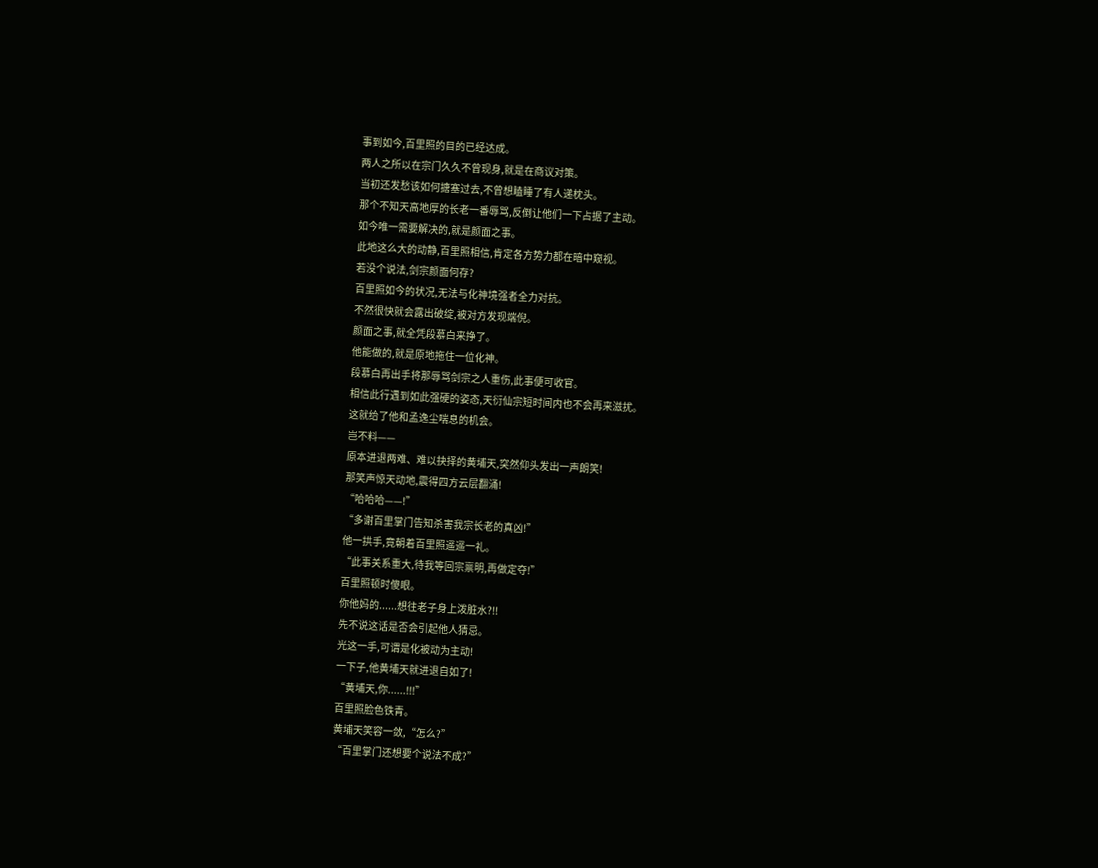事到如今,百里照的目的已经达成。
两人之所以在宗门久久不曾现身,就是在商议对策。
当初还发愁该如何搪塞过去,不曾想瞌睡了有人递枕头。
那个不知天高地厚的长老一番辱骂,反倒让他们一下占据了主动。
如今唯一需要解决的,就是颜面之事。
此地这么大的动静,百里照相信,肯定各方势力都在暗中窥视。
若没个说法,剑宗颜面何存?
百里照如今的状况,无法与化神境强者全力对抗。
不然很快就会露出破绽,被对方发现端倪。
颜面之事,就全凭段慕白来挣了。
他能做的,就是原地拖住一位化神。
段慕白再出手将那辱骂剑宗之人重伤,此事便可收官。
相信此行遇到如此强硬的姿态,天衍仙宗短时间内也不会再来滋扰。
这就给了他和孟逸尘喘息的机会。
岂不料——
原本进退两难、难以抉择的黄埔天,突然仰头发出一声朗笑!
那笑声惊天动地,震得四方云层翻涌!
“哈哈哈——!”
“多谢百里掌门告知杀害我宗长老的真凶!”
他一拱手,竟朝着百里照遥遥一礼。
“此事关系重大,待我等回宗禀明,再做定夺!”
百里照顿时傻眼。
你他妈的......想往老子身上泼脏水?!!
先不说这话是否会引起他人猜忌。
光这一手,可谓是化被动为主动!
一下子,他黄埔天就进退自如了!
“黄埔天,你......!!!”
百里照脸色铁青。
黄埔天笑容一敛,“怎么?”
“百里掌门还想要个说法不成?”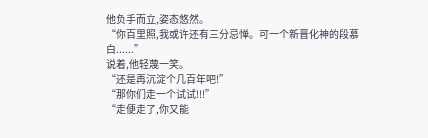他负手而立,姿态悠然。
“你百里照,我或许还有三分忌惮。可一个新晋化神的段慕白......”
说着,他轻蔑一笑。
“还是再沉淀个几百年吧!”
“那你们走一个试试!!!”
“走便走了,你又能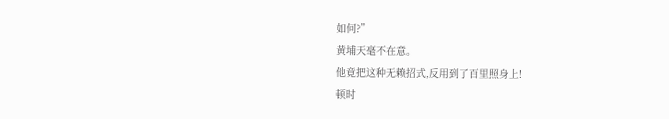如何?”
黄埔天毫不在意。
他竟把这种无赖招式,反用到了百里照身上!
顿时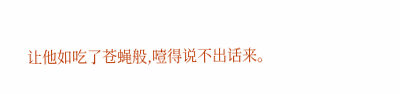让他如吃了苍蝇般,噎得说不出话来。